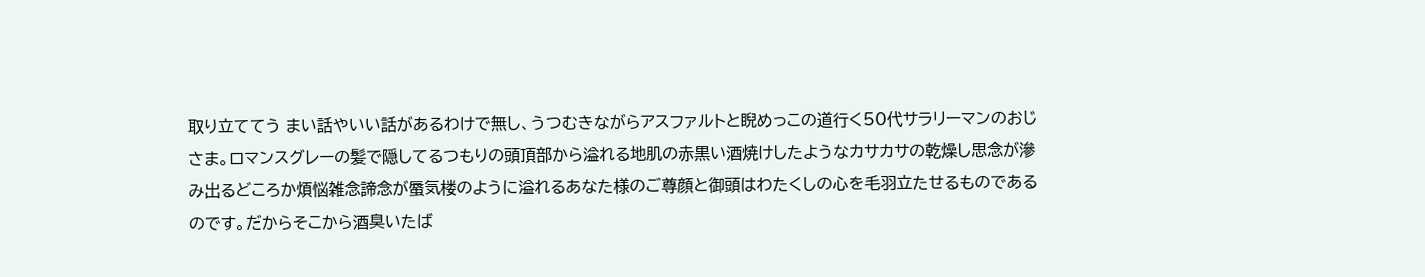取り立ててう まい話やいい話があるわけで無し、うつむきながらアスファルトと睨めっこの道行く50代サラリーマンのおじさま。ロマンスグレーの髪で隠してるつもりの頭頂部から溢れる地肌の赤黒い酒焼けしたようなカサカサの乾燥し思念が滲み出るどころか煩悩雑念諦念が蜃気楼のように溢れるあなた様のご尊顔と御頭はわたくしの心を毛羽立たせるものであるのです。だからそこから酒臭いたば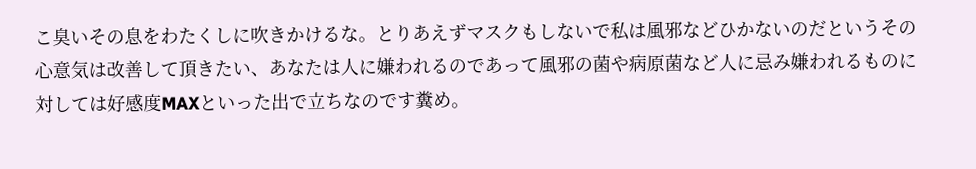こ臭いその息をわたくしに吹きかけるな。とりあえずマスクもしないで私は風邪などひかないのだというその心意気は改善して頂きたい、あなたは人に嫌われるのであって風邪の菌や病原菌など人に忌み嫌われるものに対しては好感度MAXといった出で立ちなのです糞め。